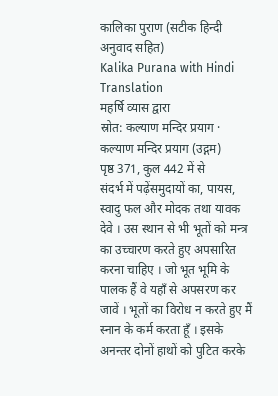कालिका पुराण (सटीक हिन्दी अनुवाद सहित)
Kalika Purana with Hindi Translation
महर्षि व्यास द्वारा
स्रोत: कल्याण मन्दिर प्रयाग · कल्याण मन्दिर प्रयाग (उद्गम)
पृष्ठ 371, कुल 442 में से
संदर्भ में पढ़ेंसमुदायों का, पायस, स्वादु फल और मोदक तथा यावक देवे । उस स्थान से भी भूतों को मन्त्र का उच्चारण करते हुए अपसारित करना चाहिए । जो भूत भूमि के पालक हैं वे यहाँ से अपसरण कर जावें । भूतों का विरोध न करते हुए मैं स्नान के कर्म करता हूँ । इसके अनन्तर दोनों हाथों को पुटित करके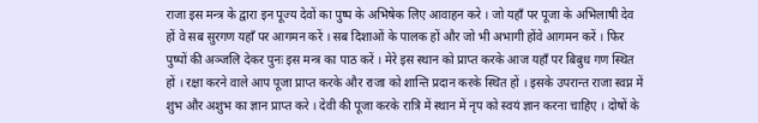राजा इस मन्त्र के द्वारा इन पूज्य देवों का पुष्प के अभिषेक लिए आवाहन करे । जो यहाँ पर पूजा के अभिलाषी देव हों वे सब सुरगण यहाँ पर आगमन करें । सब दिशाओं के पालक हों और जो भी अभागी होंवे आगमन करें । फिर पुष्पों की अञ्जलि देकर पुनः इस मन्त्र का पाठ करें । मेरे इस स्थान को प्राप्त करके आज यहाँ पर बिबुध गण स्थित हों । रक्षा करने वाले आप पूजा प्राप्त करके और राजा को शान्ति प्रदान करके स्थित हों । इसके उपरान्त राजा स्वप्न में शुभ और अशुभ का ज्ञान प्राप्त करे । देवी की पूजा करके रात्रि में स्थान में नृप को स्वयं ज्ञान करना चाहिए । दोषों के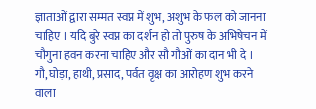ज्ञाताओं द्वारा सम्मत स्वप्न में शुभ, अशुभ के फल को जानना चाहिए । यदि बुरे स्वप्न का दर्शन हो तो पुरुष के अभिषेचन में चौगुना हवन करना चाहिए और सौ गौओं का दान भी दे । गौ, घोड़ा, हाथी, प्रसाद, पर्वत वृक्ष का आरोहण शुभ करने वाला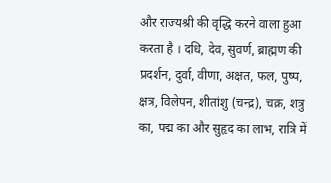और राज्यश्री की वृद्धि करने वाला हुआ करता है । दधि, देव, सुवर्ण, ब्राह्मण की प्रदर्शन, दुर्वा, वीणा, अक्षत, फल, पुष्प, क्षत्र, विलेपन, शीतांशु (चन्द्र), चक्र, शत्रु का, पद्म का और सुहृद का लाभ, रात्रि में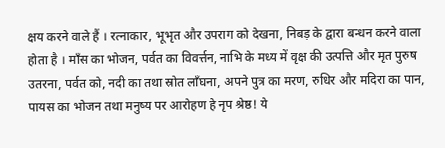क्षय करने वाले हैं । रत्नाकार, भूभृत और उपराग को देखना, निबड़ के द्वारा बन्धन करने वाला होता है । माँस का भोजन, पर्वत का विवर्त्तन, नाभि के मध्य में वृक्ष की उत्पत्ति और मृत पुरुष उतरना, पर्वत को, नदी का तथा स्रोत लाँघना, अपने पुत्र का मरण, रुधिर और मदिरा का पान, पायस का भोजन तथा मनुष्य पर आरोहण हे नृप श्रेष्ठ! ये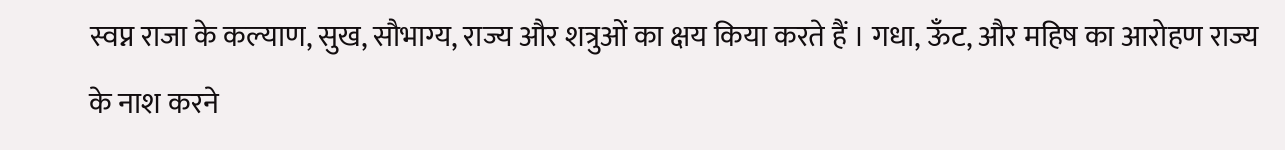स्वप्न राजा के कल्याण, सुख, सौभाग्य, राज्य और शत्रुओं का क्षय किया करते हैं । गधा, ऊँट, और महिष का आरोहण राज्य के नाश करने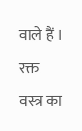वाले हैं । रक्त वस्त्र का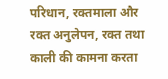परिधान, रक्तमाला और रक्त अनुलेपन, रक्त तथा काली की कामना करता